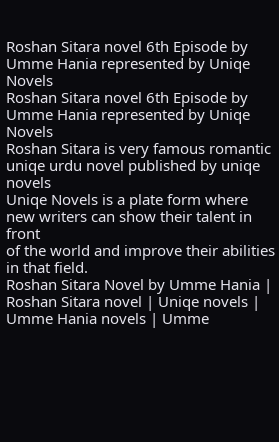Roshan Sitara novel 6th Episode by Umme Hania represented by Uniqe Novels
Roshan Sitara novel 6th Episode by Umme Hania represented by Uniqe Novels
Roshan Sitara is very famous romantic uniqe urdu novel published by uniqe novels
Uniqe Novels is a plate form where new writers can show their talent in front
of the world and improve their abilities in that field.
Roshan Sitara Novel by Umme Hania | Roshan Sitara novel | Uniqe novels | Umme Hania novels | Umme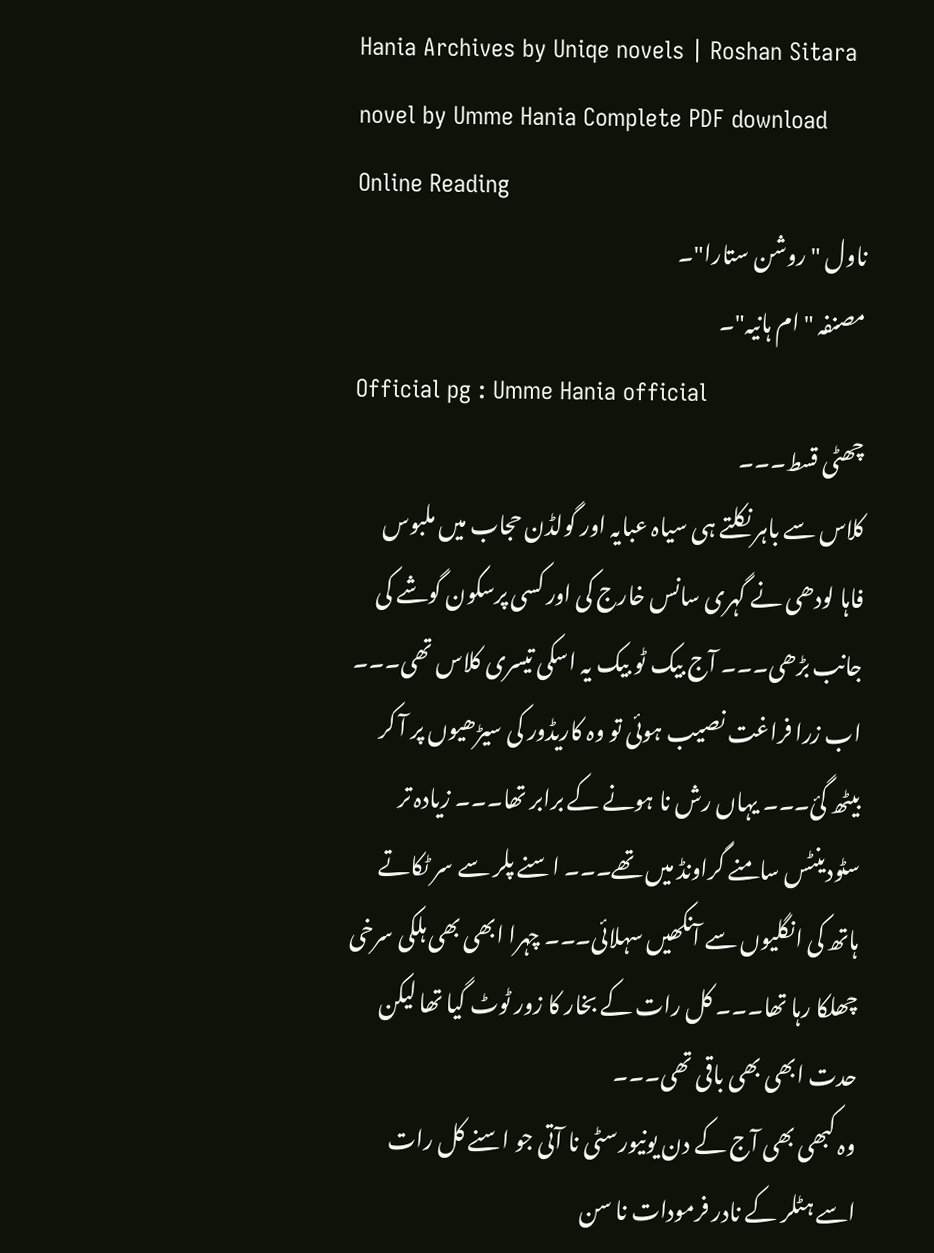Hania Archives by Uniqe novels | Roshan Sitara novel by Umme Hania Complete PDF download
Online Reading
ناول "روشن ستارا"۔
مصنفہ "ام ہانیہ"۔
Official pg : Umme Hania official
چھٹی قسط۔۔۔
کلاس سے باہر نکلتے ہی سیاہ عبایہ اور گولڈن حجاب میں ملبوس فاہا لودھی نے گہری سانس خارج کی اور کسی پرسکون گوشے کی جانب بڑھی۔۔۔ آج بیک ٹو بیک یہ اسکی تیسری کلاس تھی۔۔۔
اب زرا فراغت نصیب ہوئی تو وہ کاریڈور کی سیڑھیوں پر آ کر بیٹھ گئ۔۔۔ یہاں رش نا ہونے کے برابر تھا۔۔۔ زیادہ تر سٹودینٹس سامنے گراونڈ میں تھے۔۔۔ اسنے پلر سے سر ٹکاتے ہاتھ کی انگلیوں سے آنکھیں سہلائی۔۔۔ چہرا ابھی بھی ہلکی سرخی چھلکا رہا تھا۔۔۔ کل رات کے بخار کا زور ٹوٹ گیا تھا لیکن حدت ابھی بھی باقی تھی۔۔۔
وہ کبھی بھی آج کے دن یونیورسٹی نا آتی جو اسنے کل رات اسے ہٹلر کے نادر فرمودات نا سن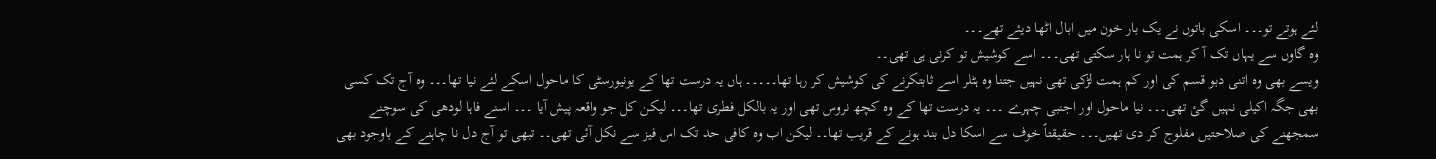لئے ہوتے تو۔۔۔ اسکی باتوں نے یک بار خون میں ابال اٹھا دیئے تھے۔۔۔
وہ گاوں سے یہاں تک آ کر ہمت تو نا ہار سکتی تھی۔۔۔ اسے کوشیش تو کرنی ہی تھی۔۔
ویسے بھی وہ اتنی دبو قسم کی اور کم ہمت لڑکی تھی نہیں جتنا وہ ہٹلر اسے ثابتکرنے کی کوشیش کر رہا تھا۔۔۔۔۔ ہاں یہ درست تھا کے یونیورسٹی کا ماحول اسکے لئے نیا تھا۔۔۔ وہ آج تک کسی بھی جگہ اکیلی نہیں گئ تھی۔۔۔ نیا ماحول اور اجنبی چہرے ۔۔۔ یہ درست تھا کے وہ کچھ نروس تھی اور یہ بالکل فطری تھا۔۔۔ لیکن کل جو واقعہ پیش آیا ۔۔۔ اسنے فاہا لودھی کی سوچنے سمجھنے کی صلاحتیں مفلوج کر دی تھیں۔۔۔ حقیقتاً خوف سے اسکا دل بند ہونے کے قریب تھا۔۔ لیکن اب وہ کافی حد تک اس فیز سے نکل آئی تھی۔۔ تبھی تو آج دل نا چاہنے کے باوجود بھی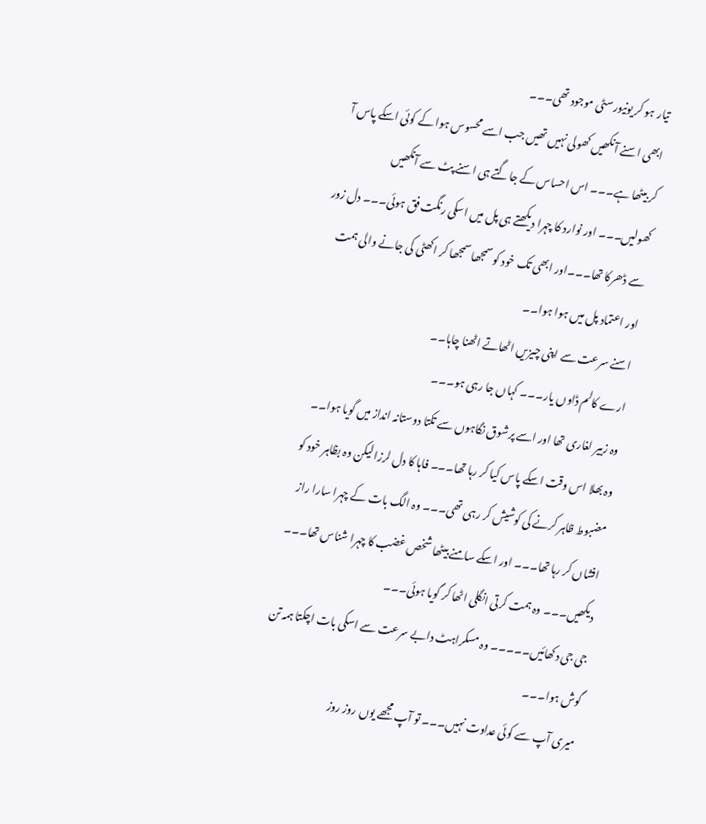تیار ہو کر یونیورسٹی موجود تھی۔۔۔
ابھی اسنے آنکھیں کھولی نہیں تھیں جب اسے محسوس ہوا کے کوئی اسکے پاس آ کر بیٹھا ہے۔۔۔ اس احساس کے جاگتے ہی اسنے پٹ سے آنکھیں کھولیں۔۔۔ اور نوارد کا چہرا دیکھتے ہی پل میں اسکی رنگت فق ہوئی۔۔۔ دل زور سے ڈھرکا تھا۔۔۔اور ابھی تک خود کو سمجھا سمجھا کر اکھٹی کی جانے والی ہمت اور اعتماد پل میں ہوا ہوا۔۔
اسنے سرعت سے اپنی چیزیں اٹھاتے اٹھنا چاہا۔۔
ارے کالم ڈاوں یار۔۔۔ کہاں جا رہی ہو۔۔۔
وہ زبیر لغاری تھا اور اسے پرشوق نگاہوں سے تکتا دوستانہ انداز میں گویا ہوا۔۔
وہ بھلا اس وقت اسکے پاس کیا کر رہا تھا۔۔۔ فاہا کا دل لرزا لیکن وہ بظاہر خود کو مضبوط ظاہر کرنے کی کوشیش کر رہی تھی۔۔۔ وہ الگ بات کے چہرا سارا راز افشاں کر رہا تھا۔۔۔ اور اسکے سامنے بیٹھا شخص غضب کا چہرا شناس تھا۔۔۔
دیکھیں۔۔۔ وہ ہمت کرتی انگلی اٹھا کر گویا ہوئی۔۔۔
جی جی دکھائیں۔۔۔۔۔ وہ مسکراہٹ دابے سرعت سے اسکی بات اچکتا ہمہ تن گوش ہوا۔۔۔
میری آپ سے کوئی عداوت نہیں۔۔۔ تو آپ مجھے یوں روز روز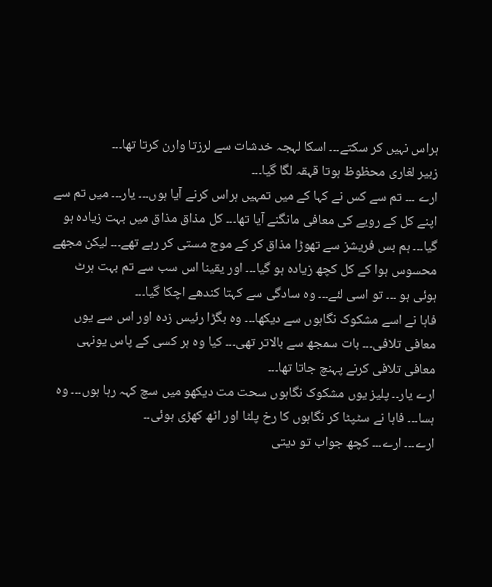ہراس نہیں کر سکتے۔۔۔ اسکا لہجہ خدشات سے لرزتا وارن کرتا تھا۔۔۔
زبیر لغاری محظوظ ہوتا قہقہ لگا گیا۔۔۔
ارے ۔۔۔ تم سے کس نے کہا کے میں تمہیں ہراس کرنے آیا ہوں۔۔۔ یار۔۔۔ میں تم سے اپنے کل کے رویے کی معافی مانگنے آیا تھا۔۔۔ کل مذاق مذاق میں بہت زیادہ ہو گیا۔۔۔ ہم بس فریشز سے تھوڑا مذاق کر کے موج مستی کر رہے تھے۔۔۔ لیکن مجھے محسوس ہوا کے کل کچھ زیادہ ہو گیا۔۔۔ اور یقینا اس سب سے تم بہت ہرٹ ہوئی ہو ۔۔۔ تو اسی لئے۔۔۔ وہ سادگی سے کہتا کندھے اچکا گیا۔۔۔
فاہا نے اسے مشکوک نگاہوں سے دیکھا۔۔۔ وہ بگڑا رئیس زدہ اور اس سے یوں معافی تلافی۔۔۔ بات سمجھ سے بالاتر تھی۔۔۔ کیا وہ ہر کسی کے پاس یونہی معافی تلافی کرنے پہنچ جاتا تھا۔۔۔
ارے یار۔۔ پلیز یوں مشکوک نگاہوں سحت مت دیکھو میں سچ کہہ رہا ہوں۔۔۔ وہ ہسا۔۔۔ فاہا نے سٹپٹا کر نگاہوں کا رخ پلٹا اور اٹھ کھڑی ہوئی۔۔
ارے۔۔۔ ارے۔۔۔ کچھ جواب تو دیتی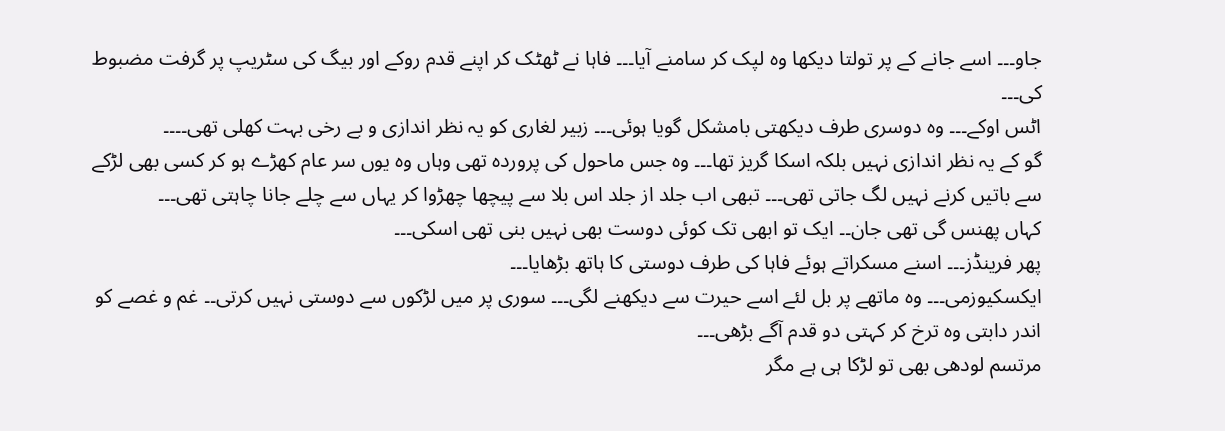جاو۔۔۔ اسے جانے کے پر تولتا دیکھا وہ لپک کر سامنے آیا۔۔۔ فاہا نے ٹھٹک کر اپنے قدم روکے اور بیگ کی سٹریپ پر گرفت مضبوط کی۔۔۔
اٹس اوکے۔۔۔ وہ دوسری طرف دیکھتی بامشکل گویا ہوئی۔۔۔ زبیر لغاری کو یہ نظر اندازی و بے رخی بہت کھلی تھی۔۔۔۔
گو کے یہ نظر اندازی نہیں بلکہ اسکا گریز تھا۔۔۔ وہ جس ماحول کی پروردہ تھی وہاں وہ یوں سر عام کھڑے ہو کر کسی بھی لڑکے سے باتیں کرنے نہیں لگ جاتی تھی۔۔۔ تبھی اب جلد از جلد اس بلا سے پیچھا چھڑوا کر یہاں سے چلے جانا چاہتی تھی۔۔۔
کہاں پھنس گی تھی جان۔۔ ایک تو ابھی تک کوئی دوست بھی نہیں بنی تھی اسکی۔۔۔
پھر فرینڈز۔۔۔ اسنے مسکراتے ہوئے فاہا کی طرف دوستی کا ہاتھ بڑھایا۔۔۔
ایکسکیوزمی۔۔۔ وہ ماتھے پر بل لئے اسے حیرت سے دیکھنے لگی۔۔۔ سوری پر میں لڑکوں سے دوستی نہیں کرتی۔۔ غم و غصے کو اندر دابتی وہ ترخ کر کہتی دو قدم آگے بڑھی۔۔۔
مرتسم لودھی بھی تو لڑکا ہی ہے مگر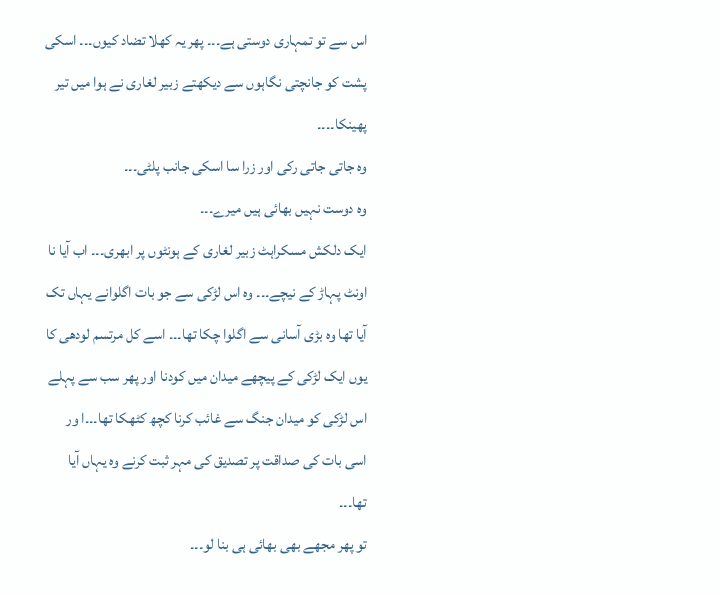اس سے تو تمہاری دوستی ہے۔۔۔ پھر یہ کھلا تضاد کیوں۔۔۔ اسکی پشت کو جانچتی نگاہوں سے دیکھتے زبیر لغاری نے ہوا میں تیر پھینکا۔۔۔۔
وہ جاتی جاتی رکی اور زرا سا اسکی جانب پلٹی۔۔۔
وہ دوست نہیں بھائی ہیں میرے۔۔۔
ایک دلکش مسکراہٹ زبیر لغاری کے ہونٹوں پر ابھری۔۔۔ اب آیا نا اونٹ پہاڑ کے نیچے۔۔۔ وہ اس لڑکی سے جو بات اگلوانے یہاں تک آیا تھا وہ بڑی آسانی سے اگلوا چکا تھا۔۔۔ اسے کل مرتسم لودھی کا یوں ایک لڑکی کے پیچھے میدان میں کودنا اور پھر سب سے پہلے اس لڑکی کو میدان جنگ سے غائب کرنا کچھ کٹھکا تھا۔۔۔ا ور اسی بات کی صداقت پر تصدیق کی مہر ثبت کرنے وہ یہاں آیا تھا۔۔۔
تو پھر مجھے بھی بھائی ہی بنا لو۔۔۔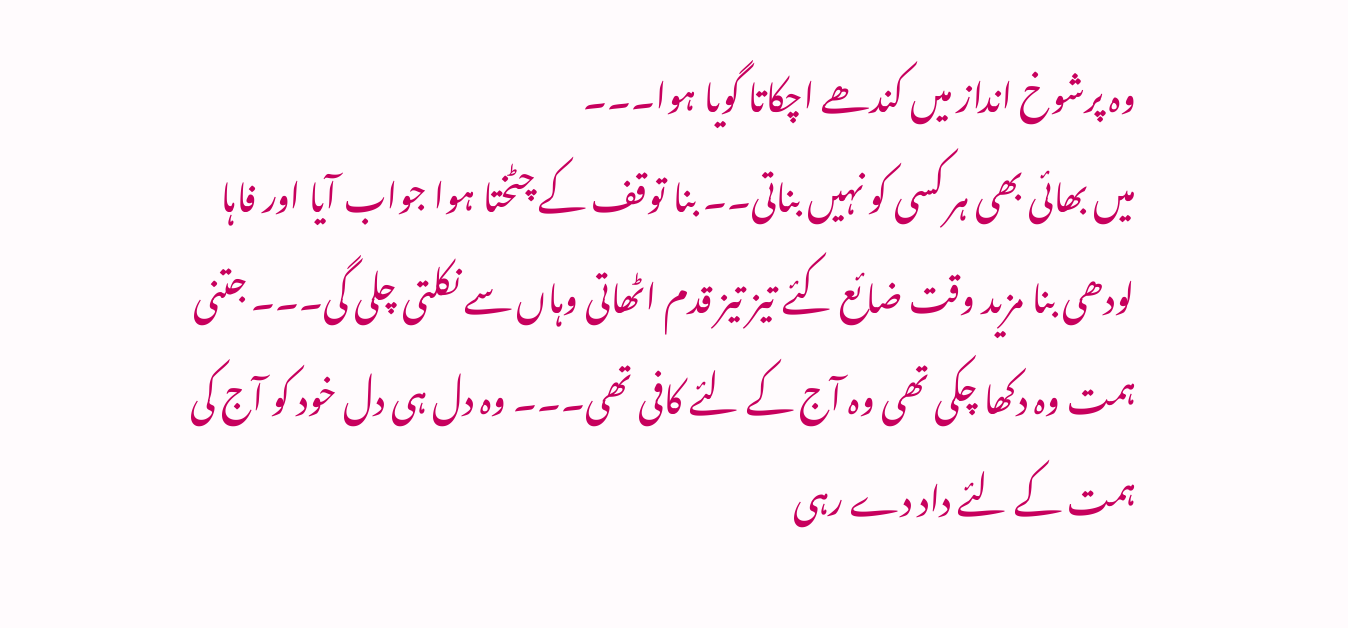وہ پرشوخ انداز میں کندھے اچکاتا گویا ہوا۔۔۔
میں بھائی بھی ہر کسی کو نہیں بناتی۔۔ بنا توقف کے چٹختا ہوا جواب آیا اور فاہا لودھی بنا مزید وقت ضائع کئے تیز تیز قدم اٹھاتی وہاں سے نکلتی چلی گی۔۔۔ جتنی ہمت وہ دکھا چکی تھی وہ آج کے لئے کافی تھی۔۔۔ وہ دل ہی دل خود کو آج کی ہمت کے لئے داد دے رہی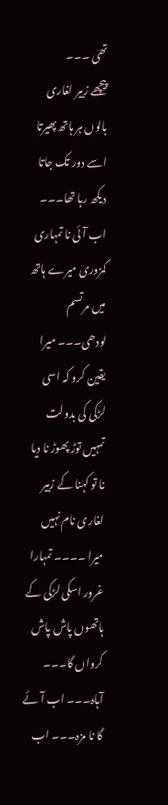تھی ۔۔۔
پیچھے زبیر لغاری بالوں ہر ہاتھ پھیرتا اسے دور تک جاتا دیکھ رہا تھا۔۔۔ اب آئی نا تمہاری کمزوری میرے ہاتھ میں مرتسم لودھی۔۔۔ میرا یقین کرو کہ اسی لڑکی کی بدولت تمہیں توڑ پھوڑ نا دیا نا تو کہنا کے زبیر لغاری نام نہیں میرا ۔۔۔۔ تمہارا غرور اسکی لڑکی کے ہاتھوں پاش پاش کرواں گا۔۔۔
آہاہ۔۔۔ اب آئے گا نا مزہ۔۔۔ اب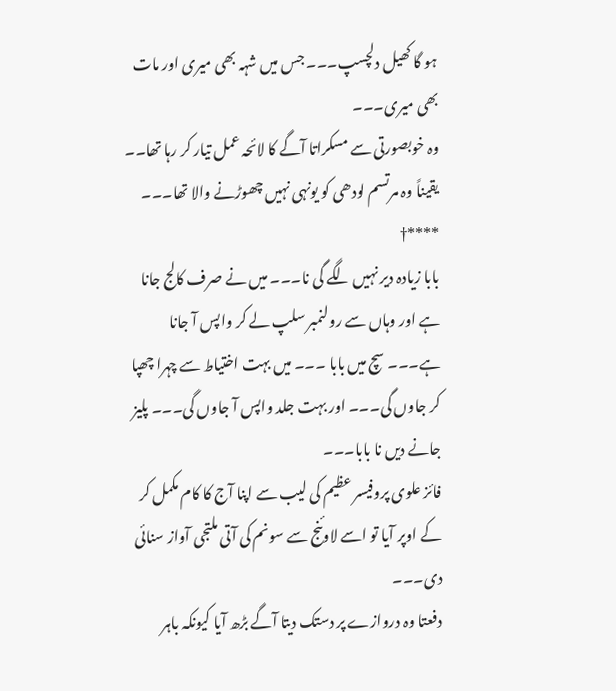ہو گا کھیل دلچسپ۔۔۔ جس میں شہہ بھی میری اور مات بھی میری۔۔۔
وہ خوبصورتی سے مسکراتا آگے کا لائحہ عمل تیار کر رہا تھا۔۔ یقیناً وہ مرتسم لودھی کو یونہی نہیں چھوڑنے والا تھا۔۔۔
****†
بابا زیادہ دیر نہیں لگے گی نا۔۔۔ میں نے صرف کالج جانا ہے اور وہاں سے رولنمبر سلپ لے کر واپس آ جانا ہے۔۔۔ سچ میں بابا ۔۔۔ میں بہت اختیاط سے چہرا چھپا کر جاوں گی۔۔۔ اور بہت جلد واپس آ جاوں گی۔۔۔ پلیز جانے دیں نا بابا۔۔۔
فائز علوی پروفیسر عظیم کی لیب سے اپنا آج کا کام مکمل کر کے اوپر آیا تو اسے لاوئنج سے سونم کی آتی ملتجی آواز سنائی دی۔۔۔
دفعتا وہ دروازے پر دستک دیتا آگے بڑھ آیا کیونکہ باہر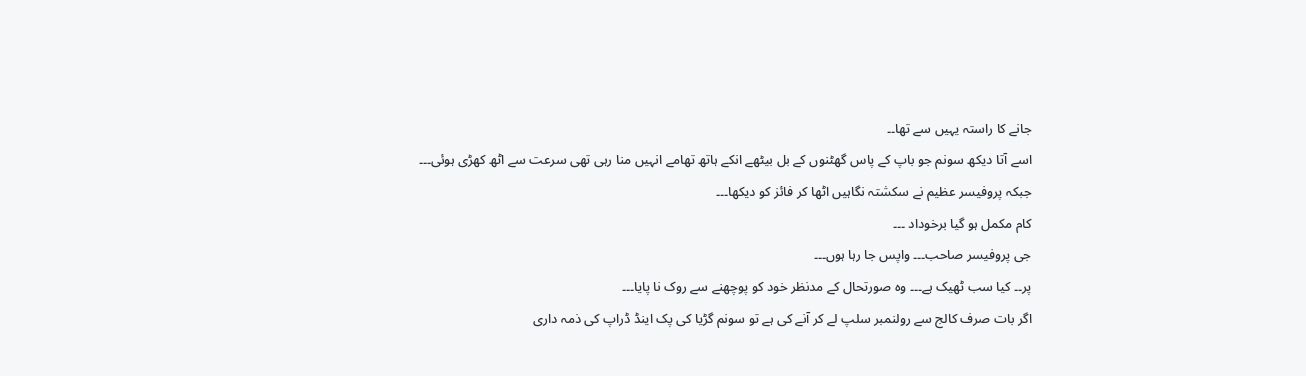جانے کا راستہ یہیں سے تھا۔۔
اسے آتا دیکھ سونم جو باپ کے پاس گھٹنوں کے بل بیٹھے انکے ہاتھ تھامے انہیں منا رہی تھی سرعت سے اٹھ کھڑی ہوئی۔۔۔ جبکہ پروفیسر عظیم نے سکشتہ نگاہیں اٹھا کر فائز کو دیکھا۔۔۔
کام مکمل ہو گیا برخوداد ۔۔۔
جی پروفیسر صاحب۔۔۔ واپس جا رہا ہوں۔۔۔
پر۔۔ کیا سب ٹھیک ہے۔۔۔ وہ صورتحال کے مدنظر خود کو پوچھنے سے روک نا پایا۔۔۔
اگر بات صرف کالج سے رولنمبر سلپ لے کر آنے کی ہے تو سونم گڑیا کی پک اینڈ ڈراپ کی ذمہ داری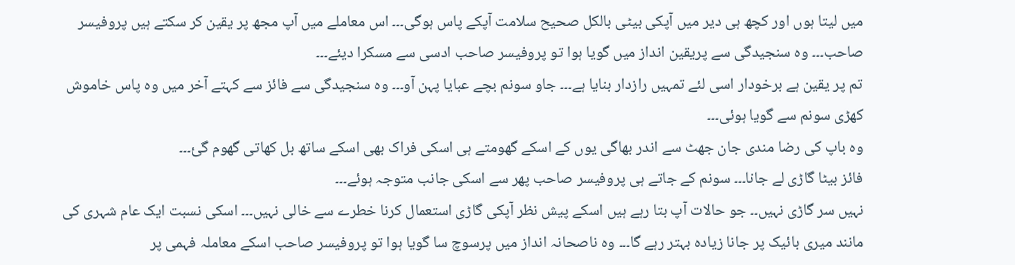میں لیتا ہوں اور کچھ ہی دیر میں آپکی بیٹی بالکل صحیح سلامت آپکے پاس ہوگی۔۔۔ اس معاملے میں آپ مجھ پر یقین کر سکتے ہیں پروفیسر صاحب۔۔۔ وہ سنجیدگی سے پریقین انداز میں گویا ہوا تو پروفیسر صاحب ادسی سے مسکرا دیئے۔۔۔
تم پر یقین ہے برخودار اسی لئے تمہیں رازدار بنایا ہے۔۔۔ جاو سونم بچے عبایا پہن آو۔۔۔ وہ سنجیدگی سے فائز سے کہتے آخر میں وہ پاس خاموش کھڑی سونم سے گویا ہوئی۔۔۔
وہ باپ کی رضا مندی جان جھٹ سے اندر بھاگی یوں کے اسکے گھومتے ہی اسکی فراک بھی اسکے ساتھ بل کھاتی گھوم گئ۔۔۔
فائز بیٹا گاڑی لے جانا۔۔۔ سونم کے جاتے ہی پروفیسر صاحب پھر سے اسکی جانب متوجہ ہوئے۔۔۔
نہیں سر گاڑی نہیں۔۔ جو حالات آپ بتا رہے ہیں اسکے پیش نظر آپکی گاڑی استعمال کرنا خطرے سے خالی نہیں۔۔۔ اسکی نسبت ایک عام شہری کی مانند میری بائیک پر جانا زیادہ بہتر رہے گا۔۔۔ وہ ناصحانہ انداز میں پرسوچ سا گویا ہوا تو پروفیسر صاحب اسکے معاملہ فہمی پر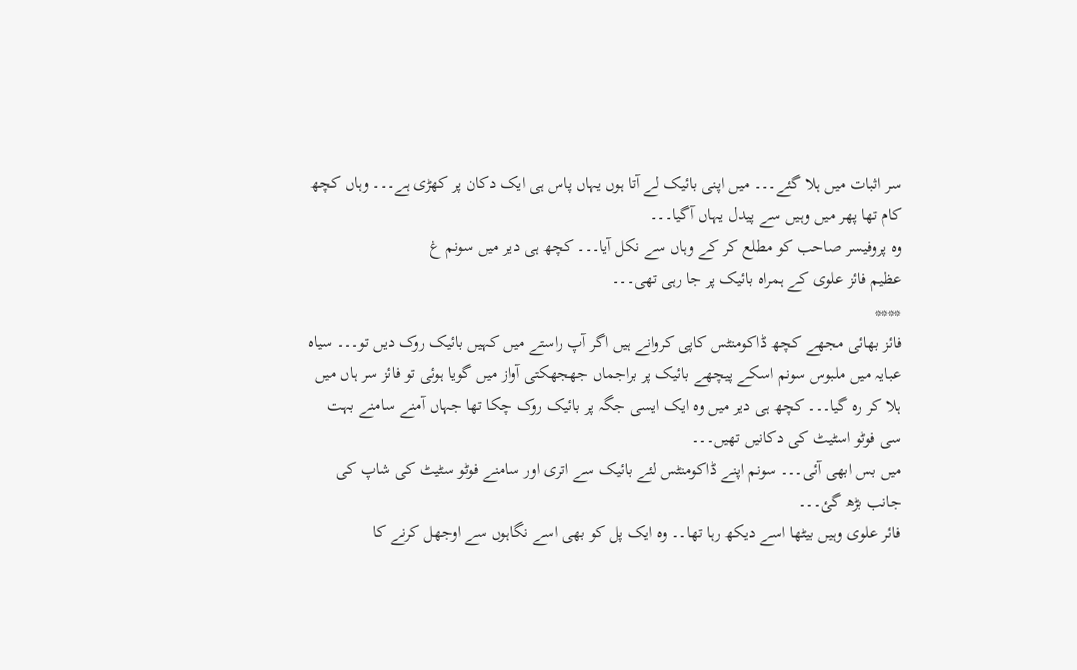سر اثبات میں ہلا گئے۔۔۔ میں اپنی بائیک لے آتا ہوں یہاں پاس ہی ایک دکان پر کھڑی ہے۔۔۔ وہاں کچھ کام تھا پھر میں وہیں سے پیدل یہاں آگیا۔۔۔
وہ پروفیسر صاحب کو مطلع کر کے وہاں سے نکل آیا۔۔۔ کچھ ہی دیر میں سونم غ
عظیم فائز علوی کے ہمراہ بائیک پر جا رہی تھی۔۔۔
****
فائز بھائی مجھے کچھ ڈاکومنٹس کاپی کروانے ہیں اگر آپ راستے میں کہیں بائیک روک دیں تو۔۔۔ سیاہ عبایہ میں ملبوس سونم اسکے پیچھے بائیک پر براجماں جھجھکتی آواز میں گویا ہوئی تو فائز سر ہاں میں ہلا کر رہ گیا۔۔۔ کچھ ہی دیر میں وہ ایک ایسی جگہ پر بائیک روک چکا تھا جہاں آمنے سامنے بہت سی فوٹو اسٹیٹ کی دکانیں تھیں۔۔۔
میں بس ابھی آئی۔۔۔ سونم اپنے ڈاکومنٹس لئے بائیک سے اتری اور سامنے فوٹو سٹیٹ کی شاپ کی جانب بڑھ گئ۔۔۔
فائر علوی وہیں بیٹھا اسے دیکھ رہا تھا۔۔ وہ ایک پل کو بھی اسے نگاہوں سے اوجھل کرنے کا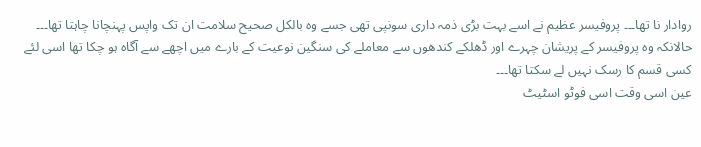روادار نا تھا۔۔۔ پروفیسر عظیم نے اسے بہت بڑی ذمہ داری سونپی تھی جسے وہ بالکل صحیح سلامت ان تک واپس پہنچانا چاہتا تھا۔۔۔ حالانکہ وہ پروفیسر کے پریشان چہرے اور ڈھلکے کندھوں سے معاملے کی سنگین نوعیت کے بارے میں اچھے سے آگاہ ہو چکا تھا اسی لئے کسی قسم کا رسک نہیں لے سکتا تھا۔۔۔
عین اسی وقت اسی فوٹو اسٹیٹ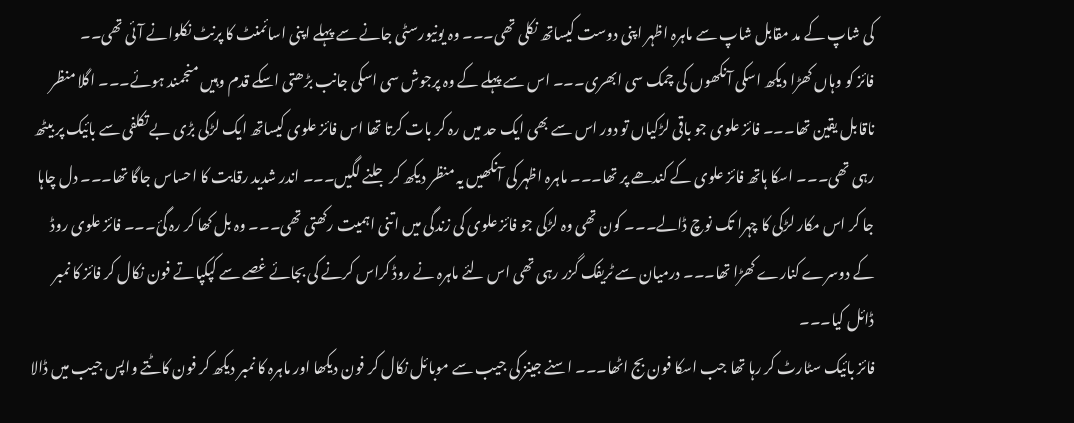کی شاپ کے مد مقابل شاپ سے ماہرہ اظہر اپنی دوست کیساتھ نکلی تھی۔۔۔ وہ یونیورسٹی جانے سے پہلے اپنی اسائمنٹ کا پرنٹ نکلوانے آئی تھی۔۔
فائز کو وہاں کھڑا دیکھ اسکی آنکھوں کی چمک سی ابھری۔۔۔ اس سے پہلے کے وہ پرجوش سی اسکی جانب بڑھتی اسکے قدم وہیں منجمند ہوئے۔۔۔ اگلا منظر ناقابل یقین تھا۔۔۔ فائز علوی جو باقی لڑکیاں تو دور اس سے بھی ایک حد میں رہ کر بات کرتا تھا اس فائز علوی کیساتھ ایک لڑکی بڑی بے تکلفی سے بائیک پر بیٹھ رہی تھی۔۔۔ اسکا ہاتھ فائز علوی کے کندھے پر تھا۔۔۔ ماہرہ اظہر کی آنکھیں یہ منظر دیکھ کر جلنے لگیں۔۔۔ اندر شدید رقابت کا احساس جاگا تھا۔۔۔ دل چاہا جا کر اس مکار لڑکی کا چہرا تک نوچ ڈالے۔۔۔ کون تھی وہ لڑکی جو فائز علوی کی زندگی میں اتنی اہمیت رکھتی تھی۔۔۔ وہ بل کھا کر رہ گئ۔۔۔ فائز علوی روڈ کے دوسرے کنارے کھڑا تھا۔۔۔ درمیان سے ٹریفک گزر رہی تھی اس لئے ماہرہ نے روڈ کراس کرنے کی بجائے غصے سے کپکپاتے فون نکال کر فائز کا نمبر ڈائل کیا۔۔۔
فائز بائیک سٹارٹ کر رہا تھا جب اسکا فون بج اٹھا۔۔۔ اسنے جینز کی جیب سے موبائل نکال کر فون دیکھا اور ماہرہ کا نمبر دیکھ کر فون کاٹتے واپس جیب میں ڈالا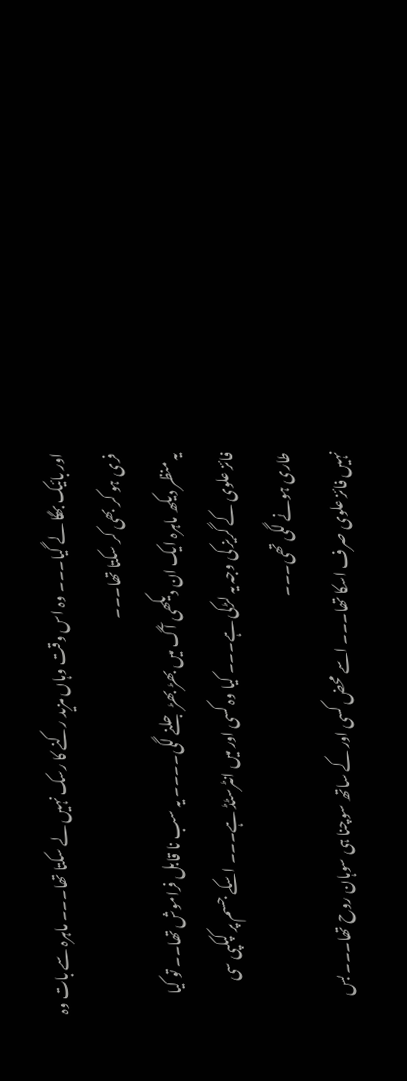اور بائیک بھگا لے گیا۔۔۔ وہ اس وقت وہاں مزید رکنے کا رسک نہیں لے سکتا تھا۔۔۔ ماہرہ سے بات وہ فری ہو کر بھی کر سکتا تھا۔۔۔
یہ منظر دیکھ ماہرہ ایک ان دیکھی آگ میں بھڑ بھڑ جلنے لگی۔۔۔۔ یہ سب نا قابل فراموش تھا۔۔ تو کیا فائز علوی کے گریز کی وجہ یہ لڑکی ہے۔۔۔ کیا وہ کسی اور میں انٹرسٹڈ ہے۔۔۔ اسکے جسم پر کپکپی سی طاری ہونے لگی تھی۔۔۔
نہیں فائز علوی صرف اسکا تھا۔۔۔ اسے محض کسی اور کے ساتھ سوچنا ہی سوہان روح تھا۔۔۔ بس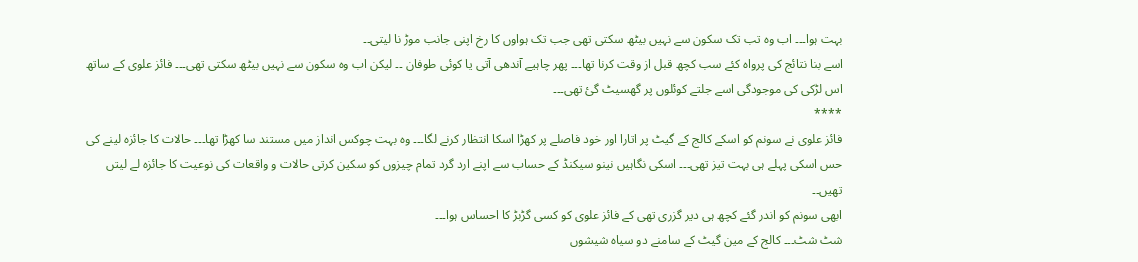بہت ہوا۔۔۔ اب وہ تب تک سکون سے نہیں بیٹھ سکتی تھی جب تک ہواوں کا رخ اپنی جانب موڑ نا لیتی۔۔
اسے بنا نتائج کی پرواہ کئے سب کچھ قبل از وقت کرنا تھا۔۔۔ پھر چاہیے آندھی آتی یا کوئی طوفان ۔۔ لیکن اب وہ سکون سے نہیں بیٹھ سکتی تھی۔۔۔ فائز علوی کے ساتھ اس لڑکی کی موجودگی اسے جلتے کوئلوں پر گھسیٹ گئ تھی۔۔۔
****
فائز علوی نے سونم کو اسکے کالج کے گیٹ پر اتارا اور خود فاصلے پر کھڑا اسکا انتظار کرنے لگا۔۔۔ وہ بہت چوکس انداز میں مستند سا کھڑا تھا۔۔۔ حالات کا جائزہ لینے کی حس اسکی پہلے ہی بہت تیز تھی۔۔۔ اسکی نگاہیں نینو سیکنڈ کے حساب سے اپنے ارد گرد تمام چیزوں کو سکین کرتی حالات و واقعات کی نوعیت کا جائزہ لے لیتں تھیں۔۔
ابھی سونم کو اندر گئے کچھ ہی دیر گزری تھی کے فائز علوی کو کسی گڑبڑ کا احساس ہوا۔۔۔
شٹ شٹ۔۔۔ کالج کے مین گیٹ کے سامنے دو سیاہ شیشوں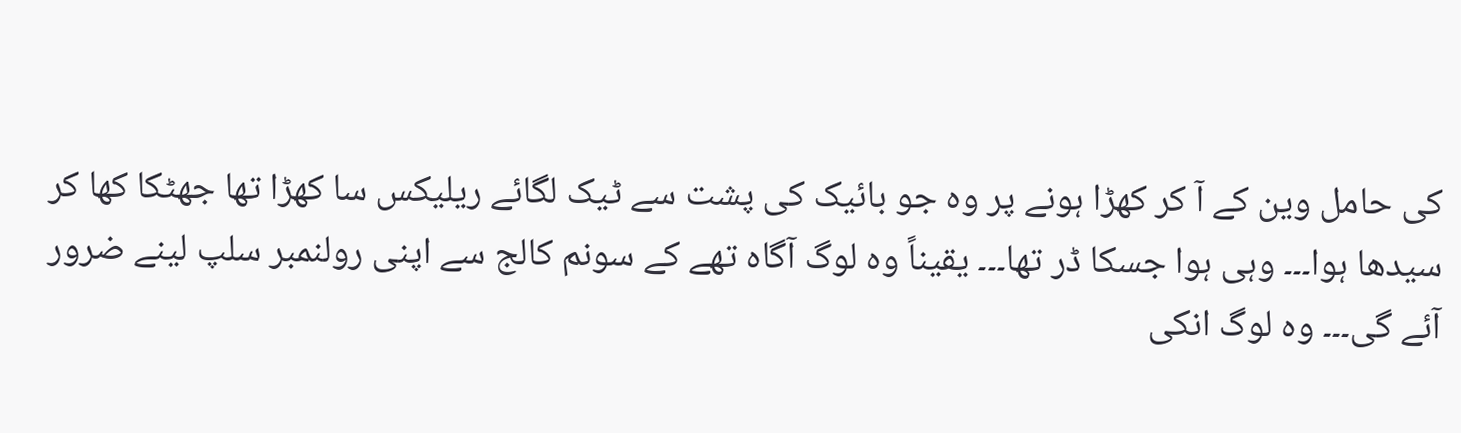کی حامل وین کے آ کر کھڑا ہونے پر وہ جو بائیک کی پشت سے ٹیک لگائے ریلیکس سا کھڑا تھا جھٹکا کھا کر سیدھا ہوا۔۔۔ وہی ہوا جسکا ڈر تھا۔۔۔ یقیناً وہ لوگ آگاہ تھے کے سونم کالج سے اپنی رولنمبر سلپ لینے ضرور آئے گی۔۔۔ وہ لوگ انکی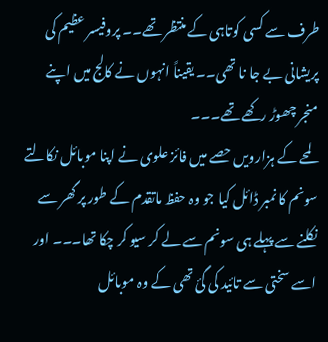طرف سے کسی کوتاہی کے منتظر تھے۔۔ پروفیسر عظیم کی پریشانی بے جا نا تھی۔۔ یقیناً انہوں نے کالج میں اپنے منجر چھوڑ رکھے تھے۔۔۔
لمحے کے ہزارویں حصے میں فائز علوی نے اپنا موبائل نکالتے سونم کا نمبر ڈائل کیا جو وہ حفظ ماتقدم کے طور پر گھر سے نکلنے سے پہلے ہی سونم سے لے کر سیو کر چکا تھا۔۔۔ اور اسے سختی سے تائید کی گئ تھی کے وہ موبائل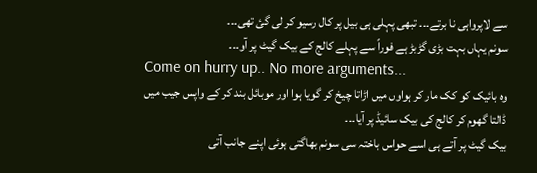سے لاپرواہی نا برتے۔۔۔ تبھی پہلی ہی بیل پر کال رسیو کر لی گئ تھی۔۔۔
سونم یہاں بہت بڑی گڑبڑ ہے فوراً سے پہلے کالج کے بیک گیٹ پر آو۔۔۔
Come on hurry up.. No more arguments...
وہ بائیک کو کک مار کر ہواوں میں اڑاتا چیخ کر گویا ہوا اور موبائل بند کر کے واپس جیب میں ڈالتا گھوم کر کالج کی بیک سائیڈ پر آیا۔۔۔
بیک گیٹ پر آتے ہی اسے حواس باختہ سی سونم بھاگتی ہوئی اپنے جانب آتی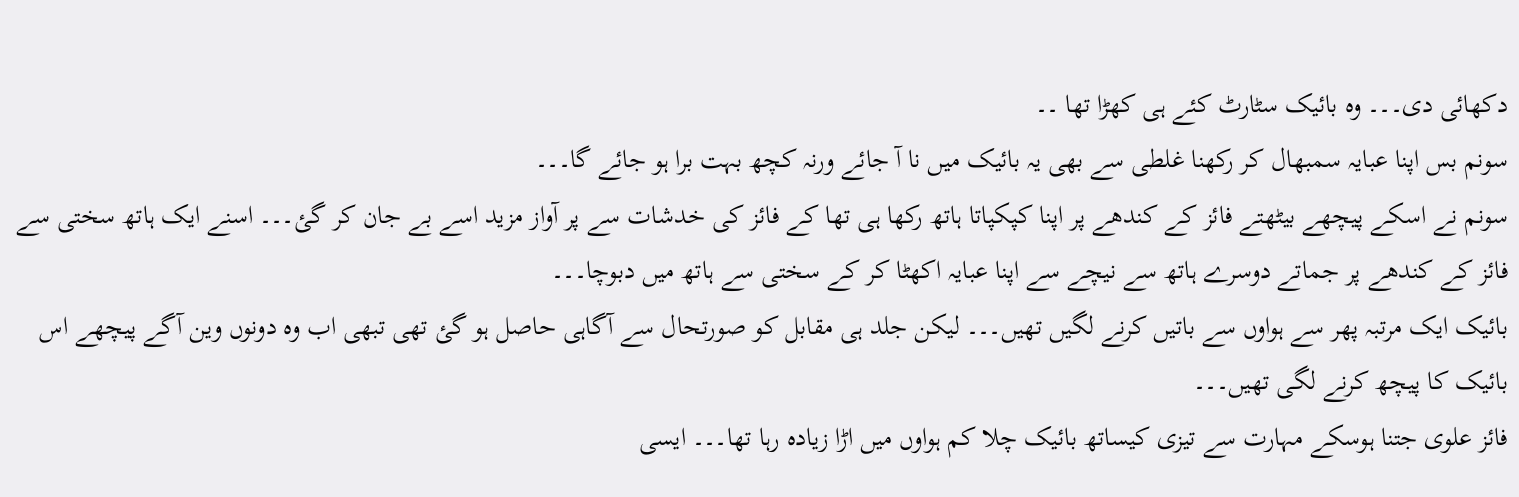دکھائی دی۔۔۔ وہ بائیک سٹارٹ کئے ہی کھڑا تھا ۔۔
سونم بس اپنا عبایہ سمبھال کر رکھنا غلطی سے بھی یہ بائیک میں نا آ جائے ورنہ کچھ بہت برا ہو جائے گا۔۔۔
سونم نے اسکے پیچھے بیٹھتے فائز کے کندھے پر اپنا کپکپاتا ہاتھ رکھا ہی تھا کے فائز کی خدشات سے پر آواز مزید اسے بے جان کر گئ۔۔۔ اسنے ایک ہاتھ سختی سے فائز کے کندھے پر جماتے دوسرے ہاتھ سے نیچے سے اپنا عبایہ اکھٹا کر کے سختی سے ہاتھ میں دبوچا۔۔۔
بائیک ایک مرتبہ پھر سے ہواوں سے باتیں کرنے لگیں تھیں۔۔۔ لیکن جلد ہی مقابل کو صورتحال سے آگاہی حاصل ہو گئ تھی تبھی اب وہ دونوں وین آگے پیچھے اس بائیک کا پیچھ کرنے لگی تھیں۔۔۔
فائز علوی جتنا ہوسکے مہارت سے تیزی کیساتھ بائیک چلا کم ہواوں میں اڑا زیادہ رہا تھا۔۔۔ ایسی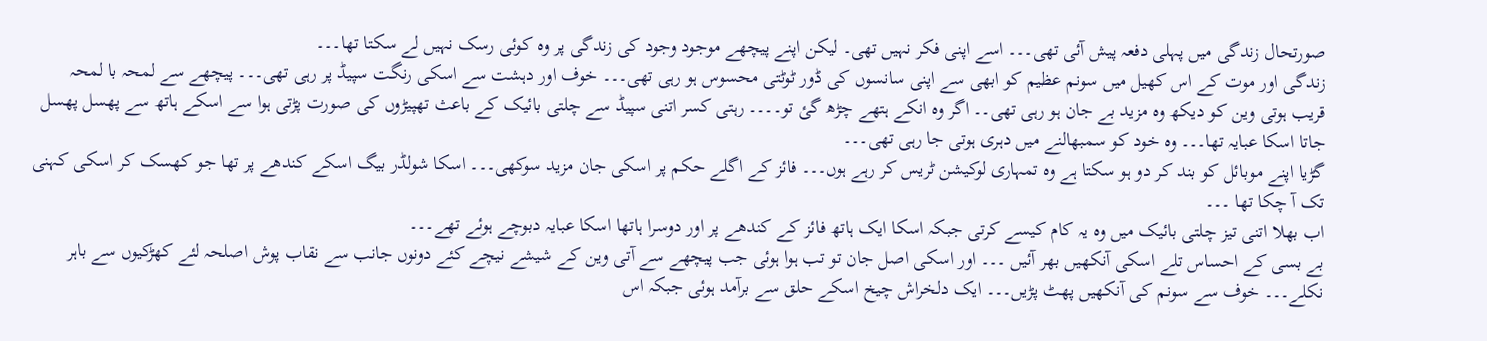صورتحال زندگی میں پہلی دفعہ پیش آئی تھی۔۔۔ اسے اپنی فکر نہیں تھی۔ لیکن اپنے پیچھے موجود وجود کی زندگی پر وہ کوئی رسک نہیں لے سکتا تھا۔۔۔
زندگی اور موت کے اس کھیل میں سونم عظیم کو ابھی سے اپنی سانسوں کی ڈور ٹوٹتی محسوس ہو رہی تھی۔۔۔ خوف اور دہشت سے اسکی رنگت سپیڈ پر رہی تھی۔۔۔ پیچھے سے لمحہ با لمحہ قریب ہوتی وین کو دیکھ وہ مزید بے جان ہو رہی تھی۔۔ اگر وہ انکے ہتھے چڑھ گئ تو۔۔۔۔ رہتی کسر اتنی سپیڈ سے چلتی بائیک کے باعث تھپیڑوں کی صورت پڑتی ہوا سے اسکے ہاتھ سے پھسل پھسل جاتا اسکا عبایہ تھا۔۔۔ وہ خود کو سمبھالنے میں دہری ہوتی جا رہی تھی۔۔۔
گڑیا اپنے موبائل کو بند کر دو ہو سکتا ہے وہ تمہاری لوکیشن ٹریس کر رہے ہوں۔۔۔ فائز کے اگلے حکم پر اسکی جان مزید سوکھی۔۔۔ اسکا شولڈر بیگ اسکے کندھے پر تھا جو کھسک کر اسکی کہنی تک آ چکا تھا ۔۔۔
اب بھلا اتنی تیز چلتی بائیک میں وہ یہ کام کیسے کرتی جبکہ اسکا ایک ہاتھ فائز کے کندھے پر اور دوسرا ہاتھا اسکا عبایہ دبوچے ہوئے تھے۔۔۔
بے بسی کے احساس تلے اسکی آنکھیں بھر آئیں ۔۔۔ اور اسکی اصل جان تو تب ہوا ہوئی جب پیچھے سے آتی وین کے شیشے نیچے کئے دونوں جانب سے نقاب پوش اصلحہ لئے کھڑکیوں سے باہر نکلے۔۔۔ خوف سے سونم کی آنکھیں پھٹ پڑیں۔۔۔ ایک دلخراش چیخ اسکے حلق سے برآمد ہوئی جبکہ اس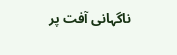ناگہانی آفت پر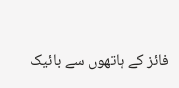فائز کے ہاتھوں سے بائیک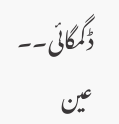ڈگمگائی۔۔ عین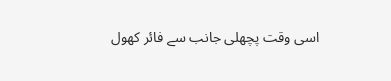اسی وقت پچھلی جانب سے فائر کھول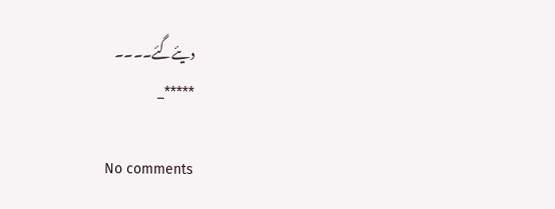دیئےگئے۔۔۔۔
*****_

No comments